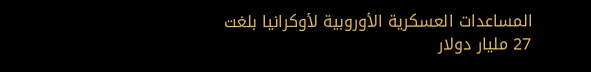المساعدات العسكرية الأوروبية لأوكرانيا بلغت 27 مليار دولار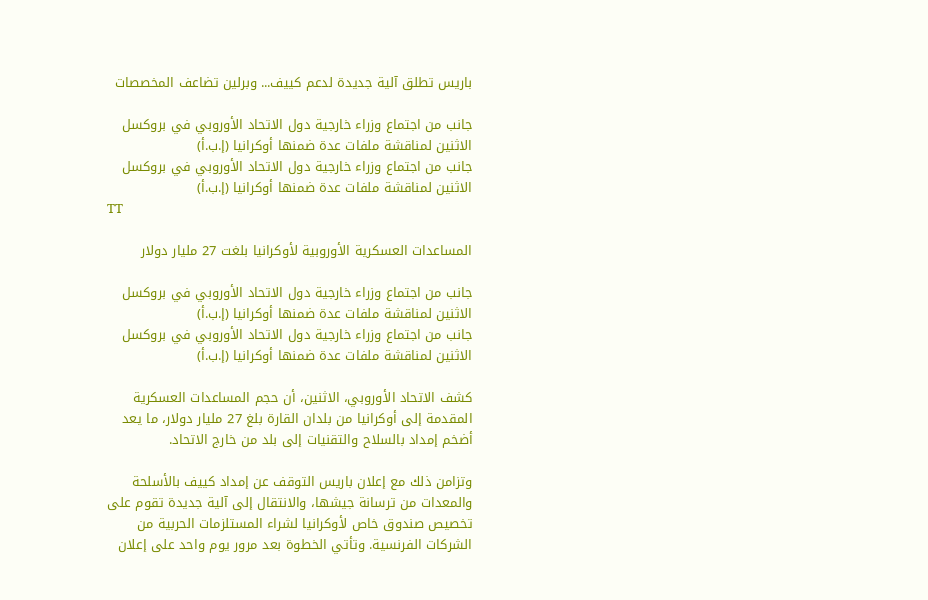باريس تطلق آلية جديدة لدعم كييف... وبرلين تضاعف المخصصات

جانب من اجتماع وزراء خارجية دول الاتحاد الأوروبي في بروكسل الاثنين لمناقشة ملفات عدة ضمنها أوكرانيا (إ.ب.أ)
جانب من اجتماع وزراء خارجية دول الاتحاد الأوروبي في بروكسل الاثنين لمناقشة ملفات عدة ضمنها أوكرانيا (إ.ب.أ)
TT

المساعدات العسكرية الأوروبية لأوكرانيا بلغت 27 مليار دولار

جانب من اجتماع وزراء خارجية دول الاتحاد الأوروبي في بروكسل الاثنين لمناقشة ملفات عدة ضمنها أوكرانيا (إ.ب.أ)
جانب من اجتماع وزراء خارجية دول الاتحاد الأوروبي في بروكسل الاثنين لمناقشة ملفات عدة ضمنها أوكرانيا (إ.ب.أ)

كشف الاتحاد الأوروبي، الاثنين، أن حجم المساعدات العسكرية المقدمة إلى أوكرانيا من بلدان القارة بلغ 27 مليار دولار، ما يعد أضخم إمداد بالسلاح والتقنيات إلى بلد من خارج الاتحاد.

وتزامن ذلك مع إعلان باريس التوقف عن إمداد كييف بالأسلحة والمعدات من ترسانة جيشها، والانتقال إلى آلية جديدة تقوم على تخصيص صندوق خاص لأوكرانيا لشراء المستلزمات الحربية من الشركات الفرنسية. وتأتي الخطوة بعد مرور يوم واحد على إعلان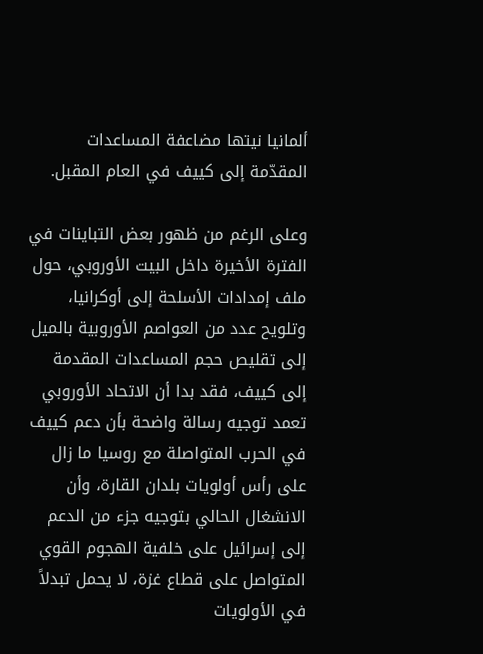ألمانيا نيتها مضاعفة المساعدات المقدّمة إلى كييف في العام المقبل.

وعلى الرغم من ظهور بعض التباينات في الفترة الأخيرة داخل البيت الأوروبي، حول ملف إمدادات الأسلحة إلى أوكرانيا، وتلويح عدد من العواصم الأوروبية بالميل إلى تقليص حجم المساعدات المقدمة إلى كييف، فقد بدا أن الاتحاد الأوروبي تعمد توجيه رسالة واضحة بأن دعم كييف في الحرب المتواصلة مع روسيا ما زال على رأس أولويات بلدان القارة، وأن الانشغال الحالي بتوجيه جزء من الدعم إلى إسرائيل على خلفية الهجوم القوي المتواصل على قطاع غزة، لا يحمل تبدلاً في الأولويات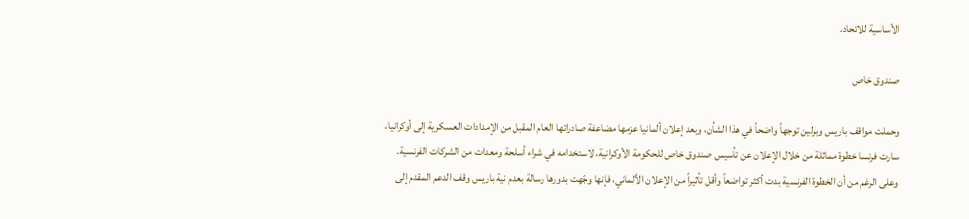الأساسية للاتحاد.

صندوق خاص

وحملت مواقف باريس وبرلين توجهاً واضحاً في هذا الشأن، وبعد إعلان ألمانيا عزمها مضاعفة صادراتها العام المقبل من الإمدادات العسكرية إلى أوكرانيا، سارت فرنسا خطوة مماثلة من خلال الإعلان عن تأسيس صندوق خاص للحكومة الأوكرانية، لاستخدامه في شراء أسلحة ومعدات من الشركات الفرنسية. وعلى الرغم من أن الخطوة الفرنسية بدت أكثر تواضعاً وأقل تأثيراً من الإعلان الألماني، فإنها وجّهت بدورها رسالة بعدم نية باريس وقف الدعم المقدم إلى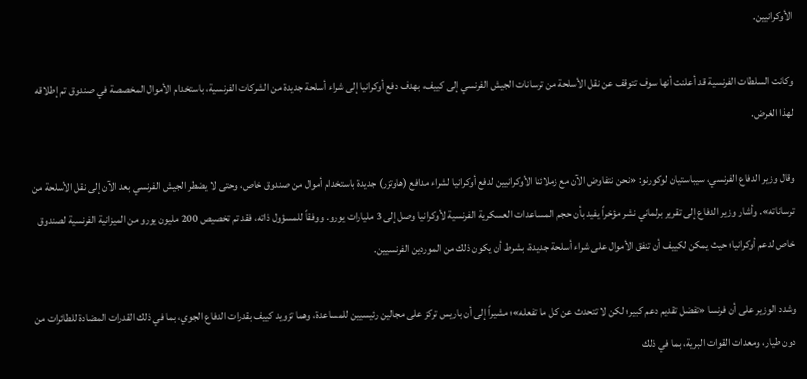الأوكرانيين.

وكانت السلطات الفرنسية قد أعلنت أنها سوف تتوقف عن نقل الأسلحة من ترسانات الجيش الفرنسي إلى كييف، بهدف دفع أوكرانيا إلى شراء أسلحة جديدة من الشركات الفرنسية، باستخدام الأموال المخصصة في صندوق تم إطلاقه لهذا الغرض.

وقال وزير الدفاع الفرنسي، سيباستيان لوكورنو: «نحن نتفاوض الآن مع زملائنا الأوكرانيين لدفع أوكرانيا لشراء مدافع (هاوتزر) جديدة باستخدام أموال من صندوق خاص، وحتى لا يضطر الجيش الفرنسي بعد الآن إلى نقل الأسلحة من ترساناته». وأشار وزير الدفاع إلى تقرير برلماني نشر مؤخراً يفيد بأن حجم المساعدات العسكرية الفرنسية لأوكرانيا وصل إلى 3 مليارات يورو. ووفقاً للمسؤول ذاته، فقد تم تخصيص 200 مليون يورو من الميزانية الفرنسية لصندوق خاص لدعم أوكرانيا؛ حيث يمكن لكييف أن تنفق الأموال على شراء أسلحة جديدة، بشرط أن يكون ذلك من الموردين الفرنسيين.

وشدد الوزير على أن فرنسا «تفضل تقديم دعم كبير؛ لكن لا تتحدث عن كل ما تفعله»؛ مشيراً إلى أن باريس تركز على مجالين رئيسيين للمساعدة، وهما تزويد كييف بقدرات الدفاع الجوي، بما في ذلك القدرات المضادة للطائرات من دون طيار، ومعدات القوات البرية، بما في ذلك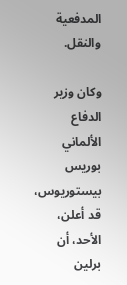المدفعية والنقل.

وكان وزير الدفاع الألماني بوريس بيستوريوس، قد أعلن، الأحد، أن برلين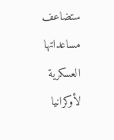ستضاعف مساعداتها العسكرية لأوكرانيا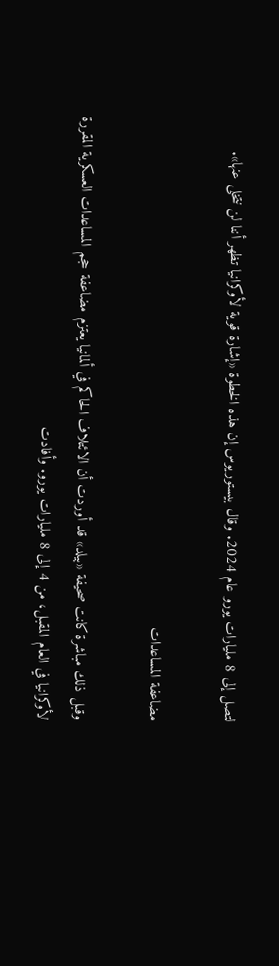لتصل إلى 8 مليارات يورو عام 2024. وقال بيستوريوس إن هذه الخطوة «إشارة قوية لأوكرانيا تظهر أننا لن نتخلى عنها».

مضاعفة المساعدات

وقبل ذلك مباشرة كانت صحيفة «بيلد» قد أوردت أن الائتلاف الحاكم في ألمانيا يعتزم مضاعفة حجم المساعدات العسكرية المقررة لأوكرانيا في العام المقبل، من 4 إلى 8 مليارات يورو. وأفادت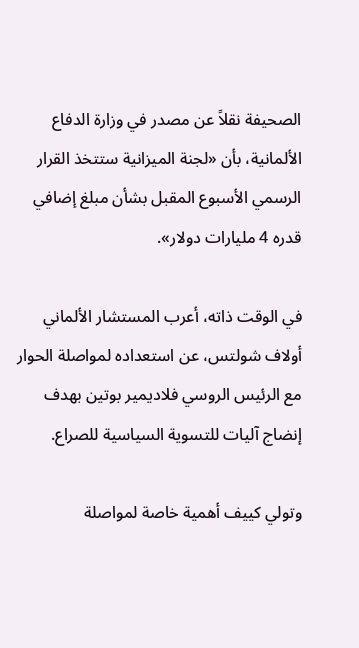الصحيفة نقلاً عن مصدر في وزارة الدفاع الألمانية، بأن «لجنة الميزانية ستتخذ القرار الرسمي الأسبوع المقبل بشأن مبلغ إضافي قدره 4 مليارات دولار».

في الوقت ذاته، أعرب المستشار الألماني أولاف شولتس، عن استعداده لمواصلة الحوار مع الرئيس الروسي فلاديمير بوتين بهدف إنضاج آليات للتسوية السياسية للصراع.

وتولي كييف أهمية خاصة لمواصلة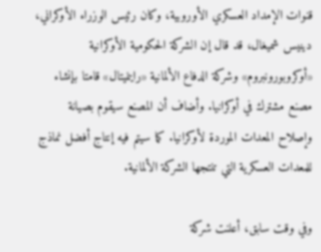قنوات الإمداد العسكري الأوروبية، وكان رئيس الوزراء الأوكراني، دينيس شميغال، قد قال إن الشركة الحكومية الأوكرانية «أوكروبورونبروم» وشركة الدفاع الألمانية «راينميتال» قامتا بإنشاء مصنع مشترك في أوكرانيا. وأضاف أن المصنع سيقوم بصيانة وإصلاح المعدات الموردة لأوكرانيا. كما سيتم فيه إنتاج أفضل نماذج للمعدات العسكرية التي تنتجها الشركة الألمانية.

وفي وقت سابق، أعلنت شركة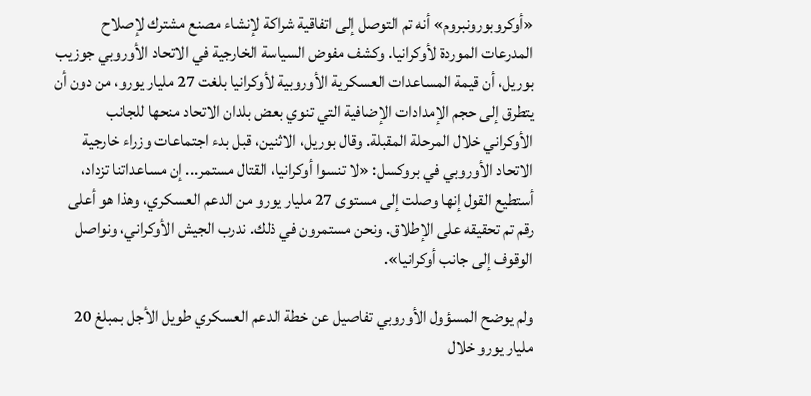«أوكروبورونبروم» أنه تم التوصل إلى اتفاقية شراكة لإنشاء مصنع مشترك لإصلاح المدرعات الموردة لأوكرانيا. وكشف مفوض السياسة الخارجية في الاتحاد الأوروبي جوزيب بوريل، أن قيمة المساعدات العسكرية الأوروبية لأوكرانيا بلغت 27 مليار يورو، من دون أن يتطرق إلى حجم الإمدادات الإضافية التي تنوي بعض بلدان الاتحاد منحها للجانب الأوكراني خلال المرحلة المقبلة. وقال بوريل، الاثنين، قبل بدء اجتماعات وزراء خارجية الاتحاد الأوروبي في بروكسل: «لا تنسوا أوكرانيا، القتال مستمر... إن مساعداتنا تزداد، أستطيع القول إنها وصلت إلى مستوى 27 مليار يورو من الدعم العسكري، وهذا هو أعلى رقم تم تحقيقه على الإطلاق. ونحن مستمرون في ذلك. ندرب الجيش الأوكراني، ونواصل الوقوف إلى جانب أوكرانيا».

ولم يوضح المسؤول الأوروبي تفاصيل عن خطة الدعم العسكري طويل الأجل بمبلغ 20 مليار يورو خلال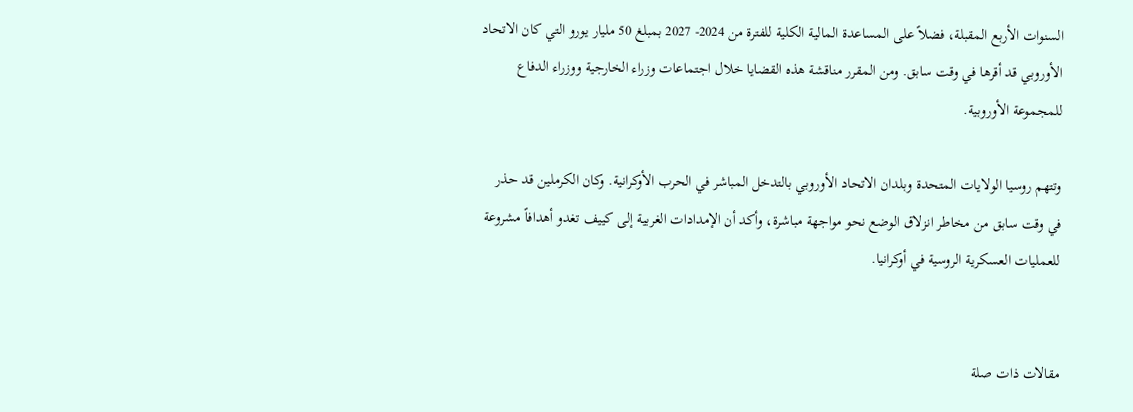السنوات الأربع المقبلة، فضلاً على المساعدة المالية الكلية للفترة من 2024- 2027 بمبلغ 50 مليار يورو التي كان الاتحاد الأوروبي قد أقرها في وقت سابق. ومن المقرر مناقشة هذه القضايا خلال اجتماعات وزراء الخارجية ووزراء الدفاع للمجموعة الأوروبية.

وتتهم روسيا الولايات المتحدة وبلدان الاتحاد الأوروبي بالتدخل المباشر في الحرب الأوكرانية. وكان الكرملين قد حذر في وقت سابق من مخاطر انزلاق الوضع نحو مواجهة مباشرة، وأكد أن الإمدادات الغربية إلى كييف تغدو أهدافاً مشروعة للعمليات العسكرية الروسية في أوكرانيا.


مقالات ذات صلة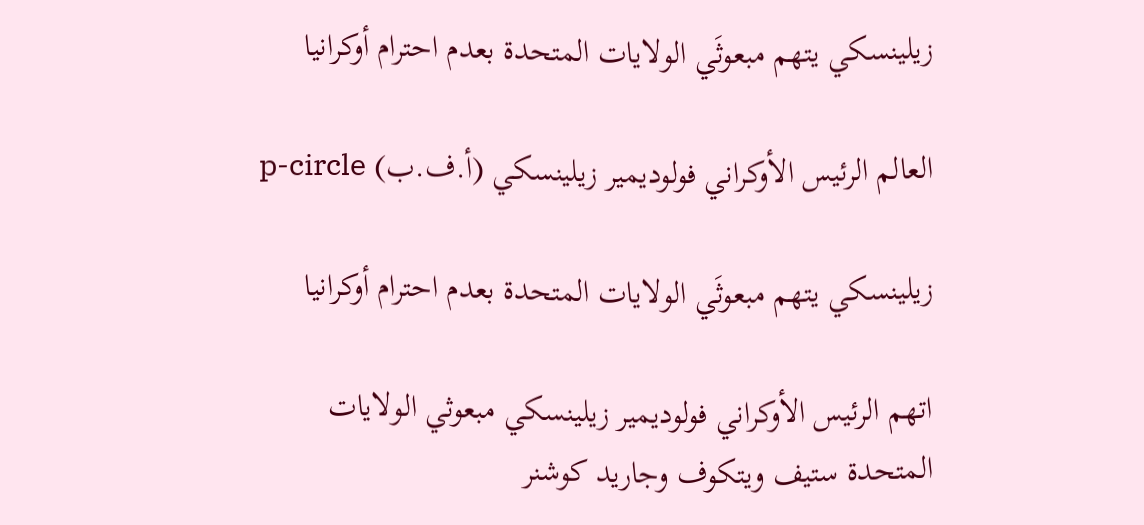زيلينسكي يتهم مبعوثَي الولايات المتحدة بعدم احترام أوكرانيا

العالم الرئيس الأوكراني فولوديمير زيلينسكي (أ.ف.ب) p-circle

زيلينسكي يتهم مبعوثَي الولايات المتحدة بعدم احترام أوكرانيا

اتهم الرئيس الأوكراني فولوديمير زيلينسكي مبعوثي الولايات المتحدة ستيف ويتكوف وجاريد كوشنر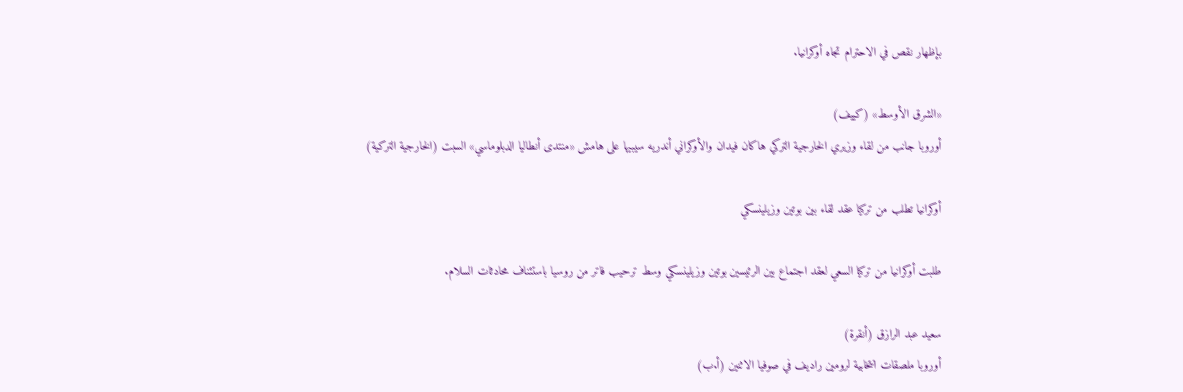بإظهار نقص في الاحترام تجاه أوكرانيا.

«الشرق الأوسط» (كييف)
أوروبا جانب من لقاء وزيري الخارجية التركي هاكان فيدان والأوكراني أندريه سيبيها على هامش «منتدى أنطاليا الدبلوماسي» السبت (الخارجية التركية)

أوكرانيا تطلب من تركيا عقد لقاء بين بوتين وزيلينسكي

طلبت أوكرانيا من تركيا السعي لعقد اجتماع بين الرئيسين بوتين وزيلينسكي وسط ترحيب فاتر من روسيا باستئناف محادثات السلام.

سعيد عبد الرازق (أنقرة)
أوروبا ملصقات انتخابية لرومين راديف في صوفيا الاثنين (أ.ب)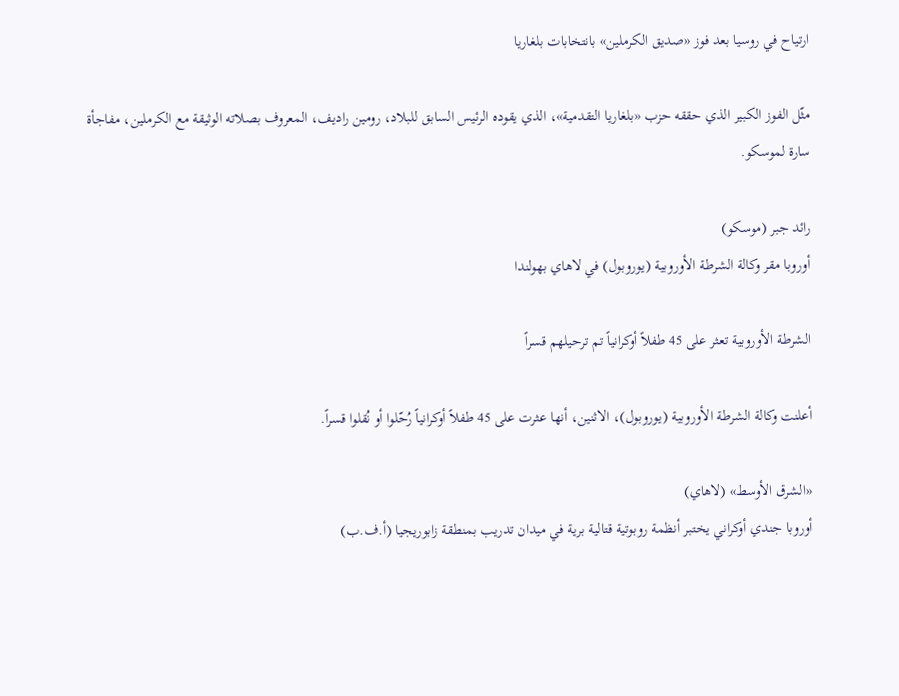ارتياح في روسيا بعد فوز «صديق الكرملين» بانتخابات بلغاريا

مثّل الفوز الكبير الذي حققه حزب «بلغاريا التقدمية»، الذي يقوده الرئيس السابق للبلاد، رومين راديف، المعروف بصلاته الوثيقة مع الكرملين، مفاجأة سارة لموسكو.

رائد جبر (موسكو)
أوروبا مقر وكالة الشرطة الأوروبية (يوروبول) في لاهاي بهولندا

الشرطة الأوروبية تعثر على 45 طفلاً أوكرانياً تم ترحيلهم قسراً

أعلنت وكالة الشرطة الأوروبية (يوروبول)، الاثنين، أنها عثرت على 45 طفلاً أوكرانياً رُحّلوا أو نُقلوا قسراً.

«الشرق الأوسط» (لاهاي)
أوروبا جندي أوكراني يختبر أنظمة روبوتية قتالية برية في ميدان تدريب بمنطقة زابوريجيا (أ.ف.ب)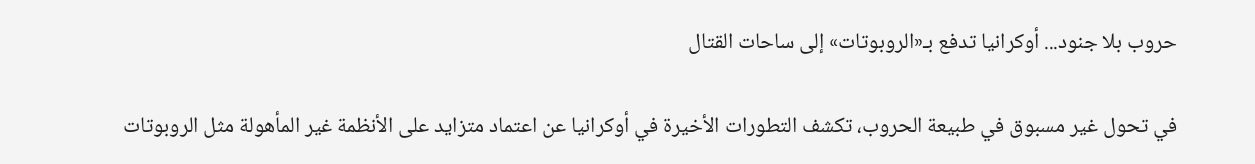حروب بلا جنود... أوكرانيا تدفع بـ«الروبوتات» إلى ساحات القتال

في تحول غير مسبوق في طبيعة الحروب، تكشف التطورات الأخيرة في أوكرانيا عن اعتماد متزايد على الأنظمة غير المأهولة مثل الروبوتات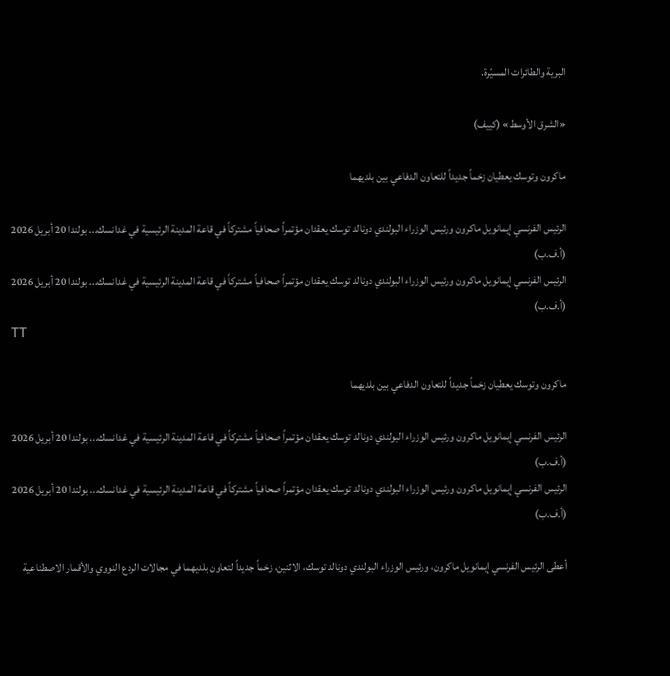البرية والطائرات المسيّرة.

«الشرق الأوسط» (كييف)

ماكرون وتوسك يعطيان زخماً جديداً للتعاون الدفاعي بين بلديهما

الرئيس الفرنسي إيمانويل ماكرون ورئيس الوزراء البولندي دونالد توسك يعقدان مؤتمراً صحافياً مشتركاً في قاعة المدينة الرئيسية في غدانسك... بولندا 20 أبريل 2026 (أ.ف.ب)
الرئيس الفرنسي إيمانويل ماكرون ورئيس الوزراء البولندي دونالد توسك يعقدان مؤتمراً صحافياً مشتركاً في قاعة المدينة الرئيسية في غدانسك... بولندا 20 أبريل 2026 (أ.ف.ب)
TT

ماكرون وتوسك يعطيان زخماً جديداً للتعاون الدفاعي بين بلديهما

الرئيس الفرنسي إيمانويل ماكرون ورئيس الوزراء البولندي دونالد توسك يعقدان مؤتمراً صحافياً مشتركاً في قاعة المدينة الرئيسية في غدانسك... بولندا 20 أبريل 2026 (أ.ف.ب)
الرئيس الفرنسي إيمانويل ماكرون ورئيس الوزراء البولندي دونالد توسك يعقدان مؤتمراً صحافياً مشتركاً في قاعة المدينة الرئيسية في غدانسك... بولندا 20 أبريل 2026 (أ.ف.ب)

أعطى الرئيس الفرنسي إيمانويل ماكرون، ورئيس الوزراء البولندي دونالد توسك، الاثنين، زخماً جديداً لتعاون بلديهما في مجالات الردع النووي والأقمار الاصطناعية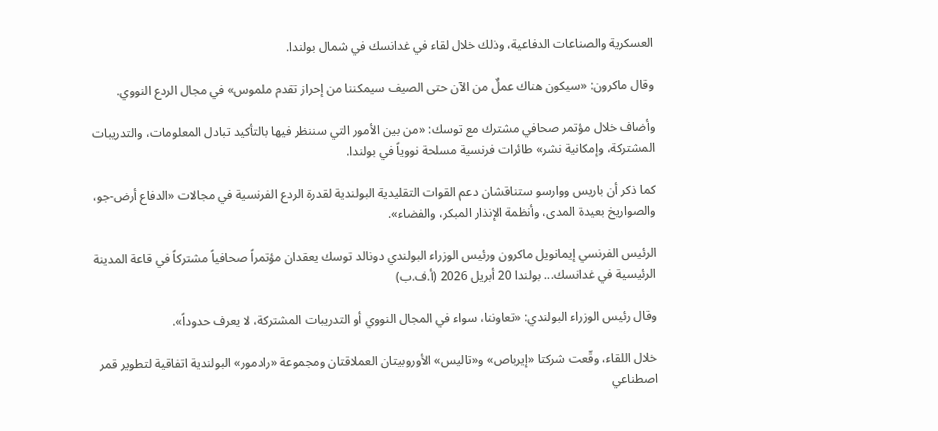العسكرية والصناعات الدفاعية، وذلك خلال لقاء في غدانسك في شمال بولندا.

وقال ماكرون: «سيكون هناك عملٌ من الآن حتى الصيف سيمكننا من إحراز تقدم ملموس» في مجال الردع النووي.

وأضاف خلال مؤتمر صحافي مشترك مع توسك: «من بين الأمور التي سننظر فيها بالتأكيد تبادل المعلومات، والتدريبات المشتركة، وإمكانية نشر» طائرات فرنسية مسلحة نووياً في بولندا.

كما ذكر أن باريس ووارسو ستناقشان دعم القوات التقليدية البولندية لقدرة الردع الفرنسية في مجالات «الدفاع أرض-جو، والصواريخ بعيدة المدى، وأنظمة الإنذار المبكر، والفضاء».

الرئيس الفرنسي إيمانويل ماكرون ورئيس الوزراء البولندي دونالد توسك يعقدان مؤتمراً صحافياً مشتركاً في قاعة المدينة الرئيسية في غدانسك... بولندا 20 أبريل 2026 (أ.ف.ب)

وقال رئيس الوزراء البولندي: «تعاوننا، سواء في المجال النووي أو التدريبات المشتركة، لا يعرف حدوداً».

خلال اللقاء، وقّعت شركتا «إيرباص» و«تاليس» الأوروبيتان العملاقتان ومجموعة «رادمور» البولندية اتفاقية لتطوير قمر اصطناعي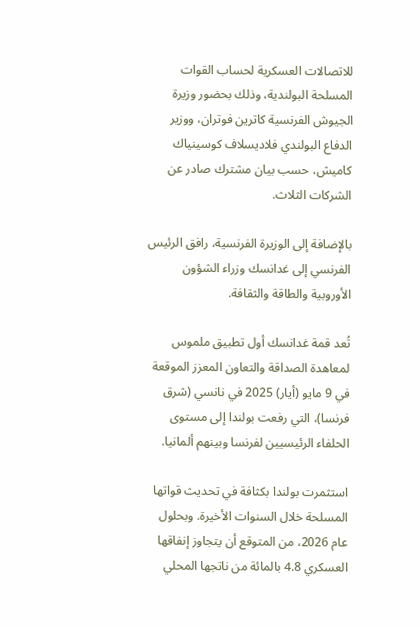للاتصالات العسكرية لحساب القوات المسلحة البولندية، وذلك بحضور وزيرة الجيوش الفرنسية كاترين فوتران، ووزير الدفاع البولندي فلاديسلاف كوسينياك كاميش، حسب بيان مشترك صادر عن الشركات الثلاث.

بالإضافة إلى الوزيرة الفرنسية، رافق الرئيس الفرنسي إلى غدانسك وزراء الشؤون الأوروبية والطاقة والثقافة.

تُعد قمة غدانسك أول تطبيق ملموس لمعاهدة الصداقة والتعاون المعزز الموقعة في 9 مايو (أيار) 2025 في نانسي (شرق فرنسا)، التي رفعت بولندا إلى مستوى الحلفاء الرئيسيين لفرنسا وبينهم ألمانيا.

استثمرت بولندا بكثافة في تحديث قواتها المسلحة خلال السنوات الأخيرة. وبحلول عام 2026، من المتوقع أن يتجاوز إنفاقها العسكري 4.8 بالمائة من ناتجها المحلي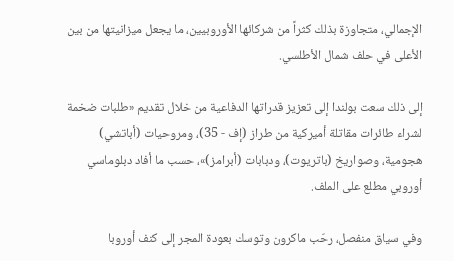الإجمالي، متجاوزة بذلك كثراً من شركائها الأوروبيين، ما يجعل ميزانيتها من بين الأعلى في حلف شمال الأطلسي.

إلى ذلك سعت بولندا إلى تعزيز قدراتها الدفاعية من خلال تقديم «طلبات ضخمة لشراء طائرات مقاتلة أميركية من طراز (إف - 35)، ومروحيات (أباتشي) هجومية، وصواريخ (باتريوت)، ودبابات (أبرامز)»، حسب ما أفاد دبلوماسي أوروبي مطلع على الملف.

وفي سياق منفصل، رحّب ماكرون وتوسك بعودة المجر إلى كنف أوروبا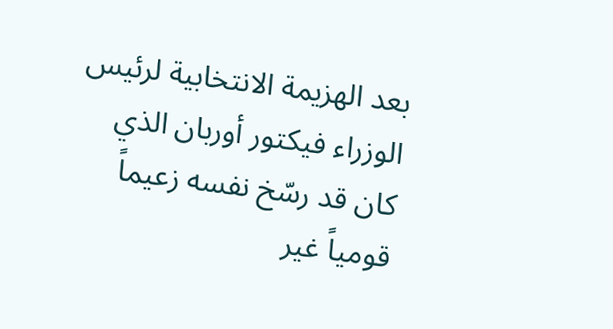بعد الهزيمة الانتخابية لرئيس الوزراء فيكتور أوربان الذي كان قد رسّخ نفسه زعيماً قومياً غير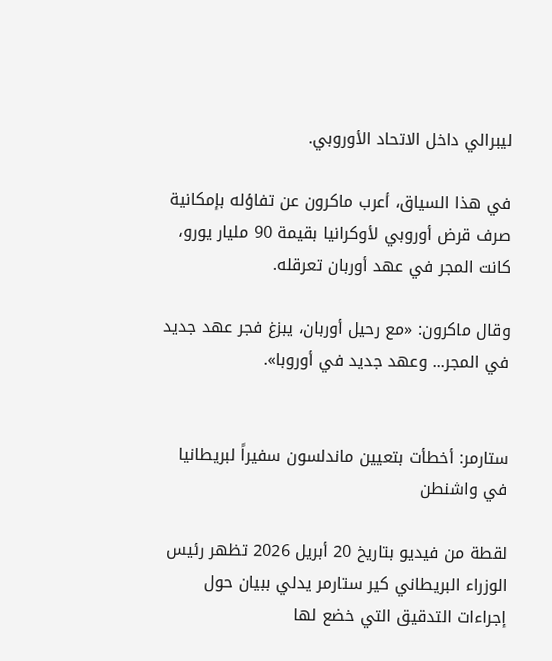ليبرالي داخل الاتحاد الأوروبي.

في هذا السياق، أعرب ماكرون عن تفاؤله بإمكانية صرف قرض أوروبي لأوكرانيا بقيمة 90 مليار يورو، كانت المجر في عهد أوربان تعرقله.

وقال ماكرون: «مع رحيل أوربان، يبزغ فجر عهد جديد في المجر... وعهد جديد في أوروبا».


ستارمر: أخطأت بتعيين ماندلسون سفيراً لبريطانيا في واشنطن

لقطة من فيديو بتاريخ 20 أبريل 2026 تظهر رئيس الوزراء البريطاني كير ستارمر يدلي ببيان حول إجراءات التدقيق التي خضع لها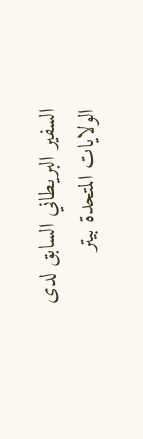السفير البريطاني السابق لدى الولايات المتحدة بيتر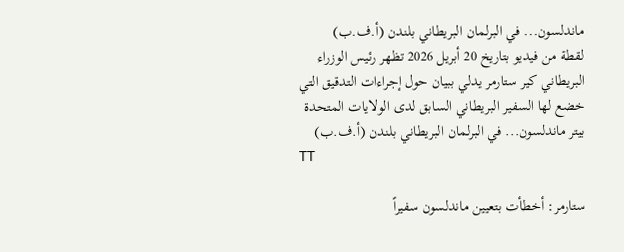ماندلسون... في البرلمان البريطاني بلندن (أ.ف.ب)
لقطة من فيديو بتاريخ 20 أبريل 2026 تظهر رئيس الوزراء البريطاني كير ستارمر يدلي ببيان حول إجراءات التدقيق التي خضع لها السفير البريطاني السابق لدى الولايات المتحدة بيتر ماندلسون... في البرلمان البريطاني بلندن (أ.ف.ب)
TT

ستارمر: أخطأت بتعيين ماندلسون سفيراً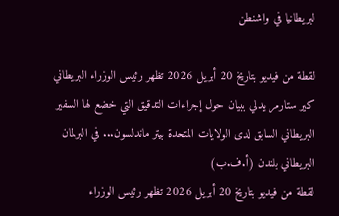لبريطانيا في واشنطن

لقطة من فيديو بتاريخ 20 أبريل 2026 تظهر رئيس الوزراء البريطاني كير ستارمر يدلي ببيان حول إجراءات التدقيق التي خضع لها السفير البريطاني السابق لدى الولايات المتحدة بيتر ماندلسون... في البرلمان البريطاني بلندن (أ.ف.ب)
لقطة من فيديو بتاريخ 20 أبريل 2026 تظهر رئيس الوزراء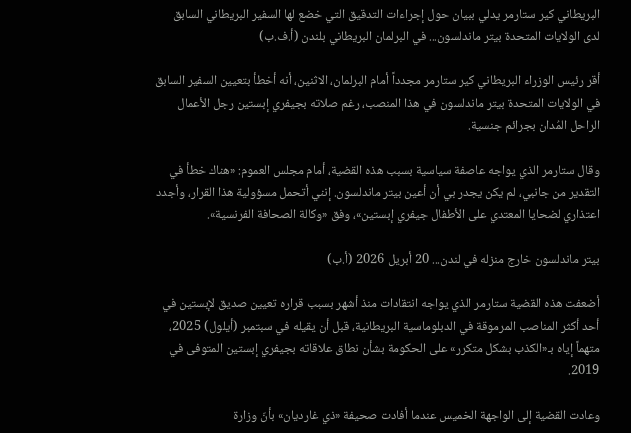البريطاني كير ستارمر يدلي ببيان حول إجراءات التدقيق التي خضع لها السفير البريطاني السابق لدى الولايات المتحدة بيتر ماندلسون... في البرلمان البريطاني بلندن (أ.ف.ب)

أقر رئيس الوزراء البريطاني كير ستارمر مجدداً أمام البرلمان، الاثنين، أنه أخطأ بتعيين السفير السابق في الولايات المتحدة بيتر ماندلسون في هذا المنصب، رغم صلاته بجيفري إبستين رجل الأعمال الراحل المُدان بجرائم جنسية.

وقال ستارمر الذي يواجه عاصفة سياسية بسبب هذه القضية، أمام مجلس العموم: «هناك خطأ في التقدير من جانبي، لم يكن يجدر بي أن أعين بيتر ماندلسون. إنني أتحمل مسؤولية هذا القرار، وأجدد اعتذاري لضحايا المعتدي على الأطفال جيفري إبستين»، وفق «وكالة الصحافة الفرنسية».

بيتر ماندلسون خارج منزله في لندن... 20 أبريل 2026 (أ.ب)

أضعفت هذه القضية ستارمر الذي يواجه انتقادات منذ أشهر بسبب قراره تعيين صديق لإبستين في أحد أكثر المناصب المرموقة في الدبلوماسية البريطانية، قبل أن يقيله في سبتمبر (أيلول) 2025، متهماً إياه بـ«الكذب بشكل متكرر» على الحكومة بشأن نطاق علاقاته بجيفري إبستين المتوفى في 2019.

وعادت القضية إلى الواجهة الخميس عندما أفادت صحيفة «ذي غارديان» بأنّ وزارة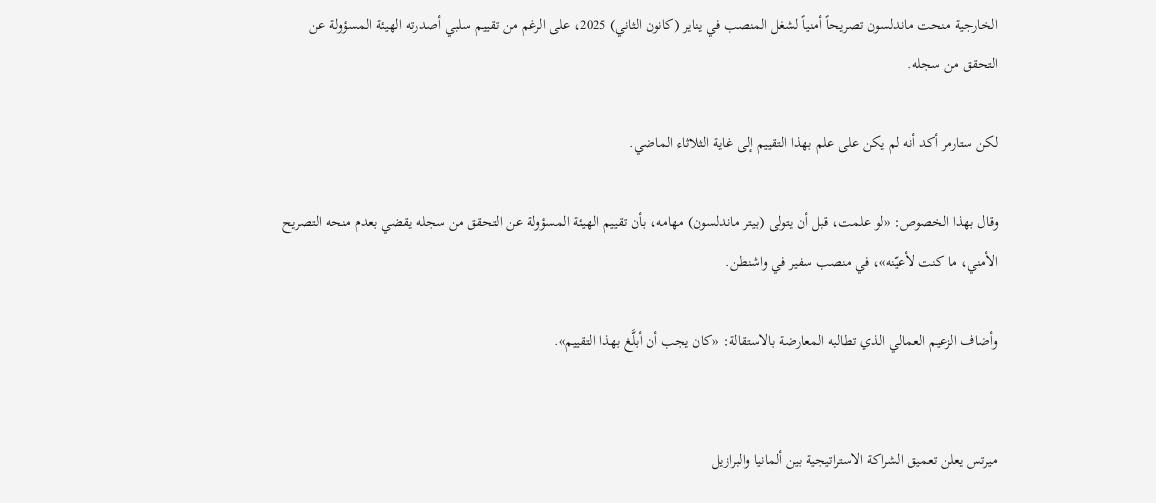الخارجية منحت ماندلسون تصريحاً أمنياً لشغل المنصب في يناير (كانون الثاني) 2025، على الرغم من تقييم سلبي أصدرته الهيئة المسؤولة عن التحقق من سجله.

لكن ستارمر أكد أنه لم يكن على علم بهذا التقييم إلى غاية الثلاثاء الماضي.

وقال بهذا الخصوص: «لو علمت، قبل أن يتولى (بيتر ماندلسون) مهامه، بأن تقييم الهيئة المسؤولة عن التحقق من سجله يقضي بعدم منحه التصريح الأمني، ما كنت لأعيّنه»، في منصب سفير في واشنطن.

وأضاف الزعيم العمالي الذي تطالبه المعارضة بالاستقالة: «كان يجب أن أبلَّغ بهذا التقييم».


ميرتس يعلن تعميق الشراكة الاستراتيجية بين ألمانيا والبرازيل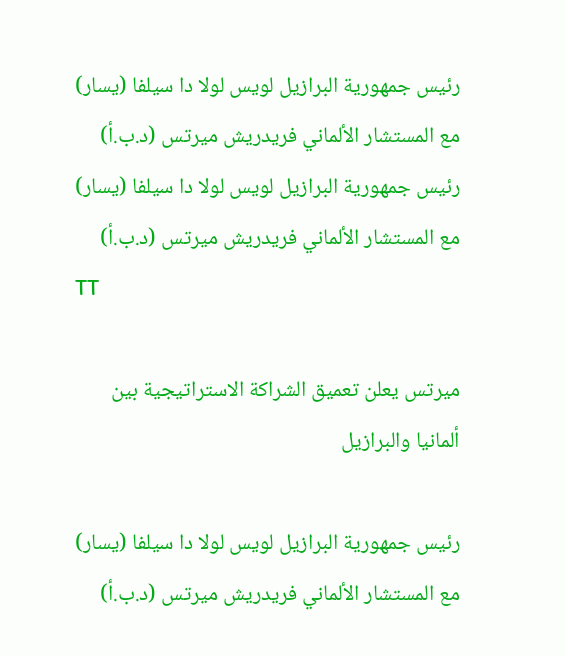رئيس جمهورية البرازيل لويس لولا دا سيلفا (يسار) مع المستشار الألماني فريدريش ميرتس (د.ب.أ)
رئيس جمهورية البرازيل لويس لولا دا سيلفا (يسار) مع المستشار الألماني فريدريش ميرتس (د.ب.أ)
TT

ميرتس يعلن تعميق الشراكة الاستراتيجية بين ألمانيا والبرازيل

رئيس جمهورية البرازيل لويس لولا دا سيلفا (يسار) مع المستشار الألماني فريدريش ميرتس (د.ب.أ)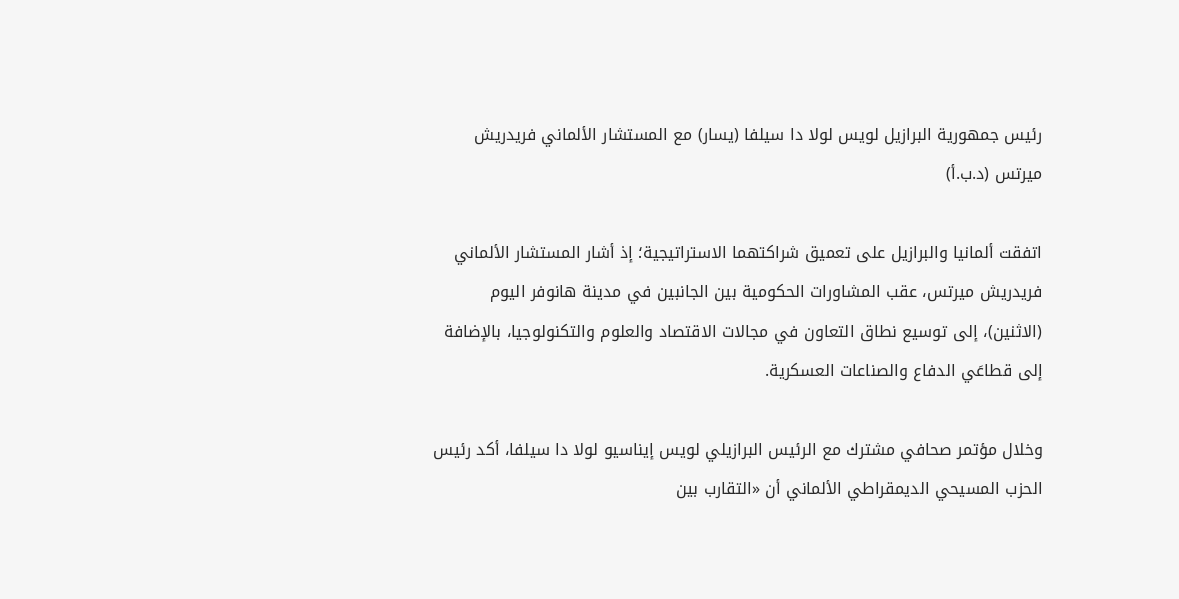رئيس جمهورية البرازيل لويس لولا دا سيلفا (يسار) مع المستشار الألماني فريدريش ميرتس (د.ب.أ)

اتفقت ألمانيا والبرازيل على تعميق شراكتهما الاستراتيجية؛ إذ أشار المستشار الألماني فريدريش ميرتس، عقب المشاورات الحكومية بين الجانبين في مدينة هانوفر اليوم (الاثنين)، إلى توسيع نطاق التعاون في مجالات الاقتصاد والعلوم والتكنولوجيا، بالإضافة إلى قطاعَي الدفاع والصناعات العسكرية.

وخلال مؤتمر صحافي مشترك مع الرئيس البرازيلي لويس إيناسيو لولا دا سيلفا، أكد رئيس الحزب المسيحي الديمقراطي الألماني أن «التقارب بين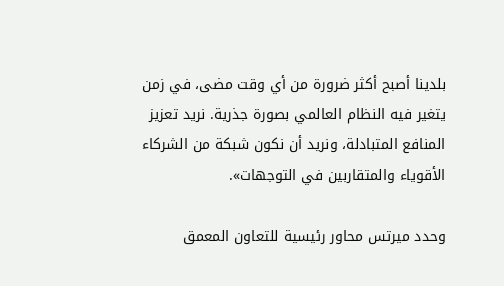بلدينا أصبح أكثر ضرورة من أي وقت مضى، في زمن يتغير فيه النظام العالمي بصورة جذرية. نريد تعزيز المنافع المتبادلة، ونريد أن نكون شبكة من الشركاء الأقوياء والمتقاربين في التوجهات».

وحدد ميرتس محاور رئيسية للتعاون المعمق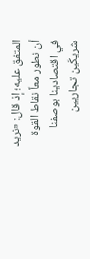المتفق عليه؛ إذ قال: «نريد أن نطور معاً نقاط القوة في اقتصادينا بوصفنا شريكَين تجاريين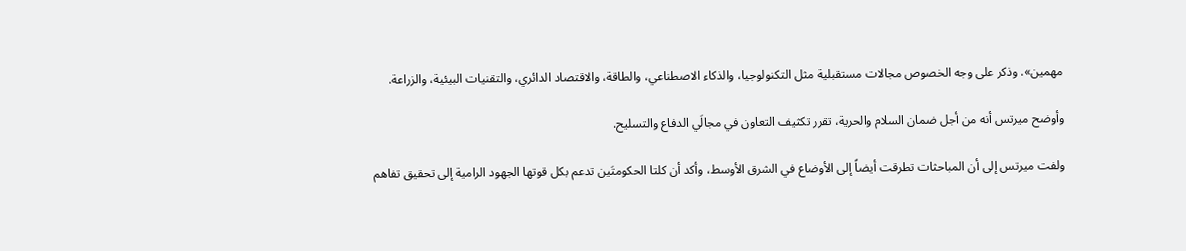مهمين». وذكر على وجه الخصوص مجالات مستقبلية مثل التكنولوجيا، والذكاء الاصطناعي، والطاقة، والاقتصاد الدائري، والتقنيات البيئية، والزراعة.

وأوضح ميرتس أنه من أجل ضمان السلام والحرية، تقرر تكثيف التعاون في مجالَي الدفاع والتسليح.

ولفت ميرتس إلى أن المباحثات تطرقت أيضاً إلى الأوضاع في الشرق الأوسط، وأكد أن كلتا الحكومتَين تدعم بكل قوتها الجهود الرامية إلى تحقيق تفاهم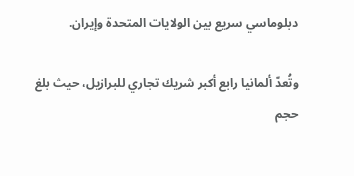دبلوماسي سريع بين الولايات المتحدة وإيران.

وتُعدّ ألمانيا رابع أكبر شريك تجاري للبرازيل، حيث بلغ حجم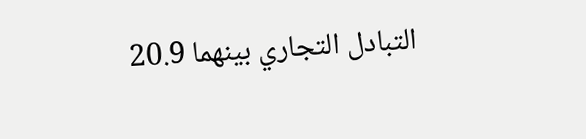التبادل التجاري بينهما 20.9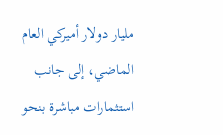مليار دولار أميركي العام الماضي، إلى جانب استثمارات مباشرة بنحو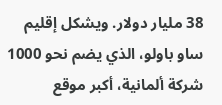38 مليار دولار. ويشكل إقليم ساو باولو، الذي يضم نحو 1000 شركة ألمانية، أكبر موقع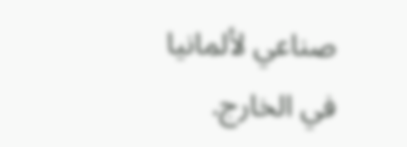صناعي لألمانيا في الخارج.